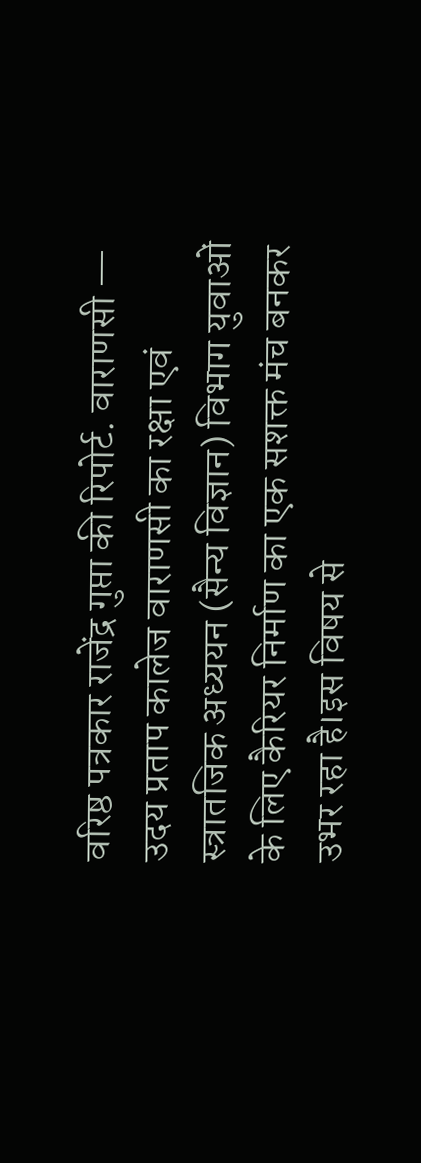वरिष्ठ पत्रकार राजेंद्र गुप्ता की रिपोर्ट. वाराणसी — उदय प्रताप कालेज वाराणसी का रक्षा एवं स्त्रातजिक अध्ययन (सैन्य विज्ञान) विभाग युवाओं के लिए कैरियर निर्माण का एक सशक्त मंच बनकर उभर रहा है।इस विषय से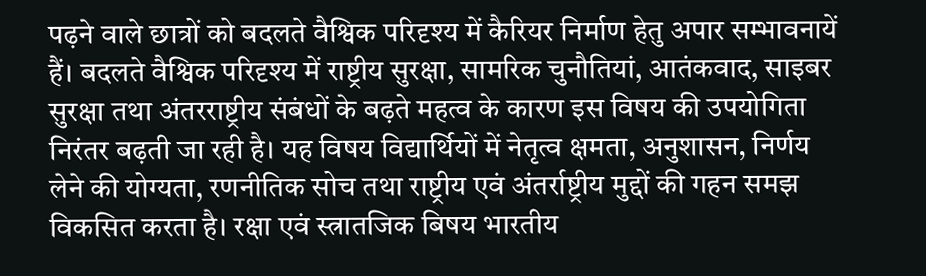पढ़ने वाले छात्रों को बदलते वैश्विक परिदृश्य में कैरियर निर्माण हेतु अपार सम्भावनायें हैं। बदलते वैश्विक परिदृश्य में राष्ट्रीय सुरक्षा, सामरिक चुनौतियां, आतंकवाद, साइबर सुरक्षा तथा अंतरराष्ट्रीय संबंधों के बढ़ते महत्व के कारण इस विषय की उपयोगिता निरंतर बढ़ती जा रही है। यह विषय विद्यार्थियों में नेतृत्व क्षमता, अनुशासन, निर्णय लेने की योग्यता, रणनीतिक सोच तथा राष्ट्रीय एवं अंतर्राष्ट्रीय मुद्दों की गहन समझ विकसित करता है। रक्षा एवं स्त्रातजिक बिषय भारतीय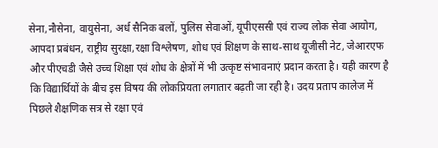सेना,नौसेना, वायुसेना, अर्ध सैनिक बलों, पुलिस सेवाओं, यूपीएससी एवं राज्य लोक सेवा आयोग, आपदा प्रबंधन, राष्ट्रीय सुरक्षा,रक्षा विश्लेषण, शोध एवं शिक्षण के साथ-साथ यूजीसी नेट, जेआरएफ और पीएचडी जैसे उच्च शिक्षा एवं शोध के क्षेत्रों में भी उत्कृष्ट संभावनाएं प्रदान करता है। यही कारण है कि विद्यार्थियों के बीच इस विषय की लोकप्रियता लगातार बढ़ती जा रही है। उदय प्रताप कालेज में पिछले शैक्षणिक सत्र से रक्षा एवं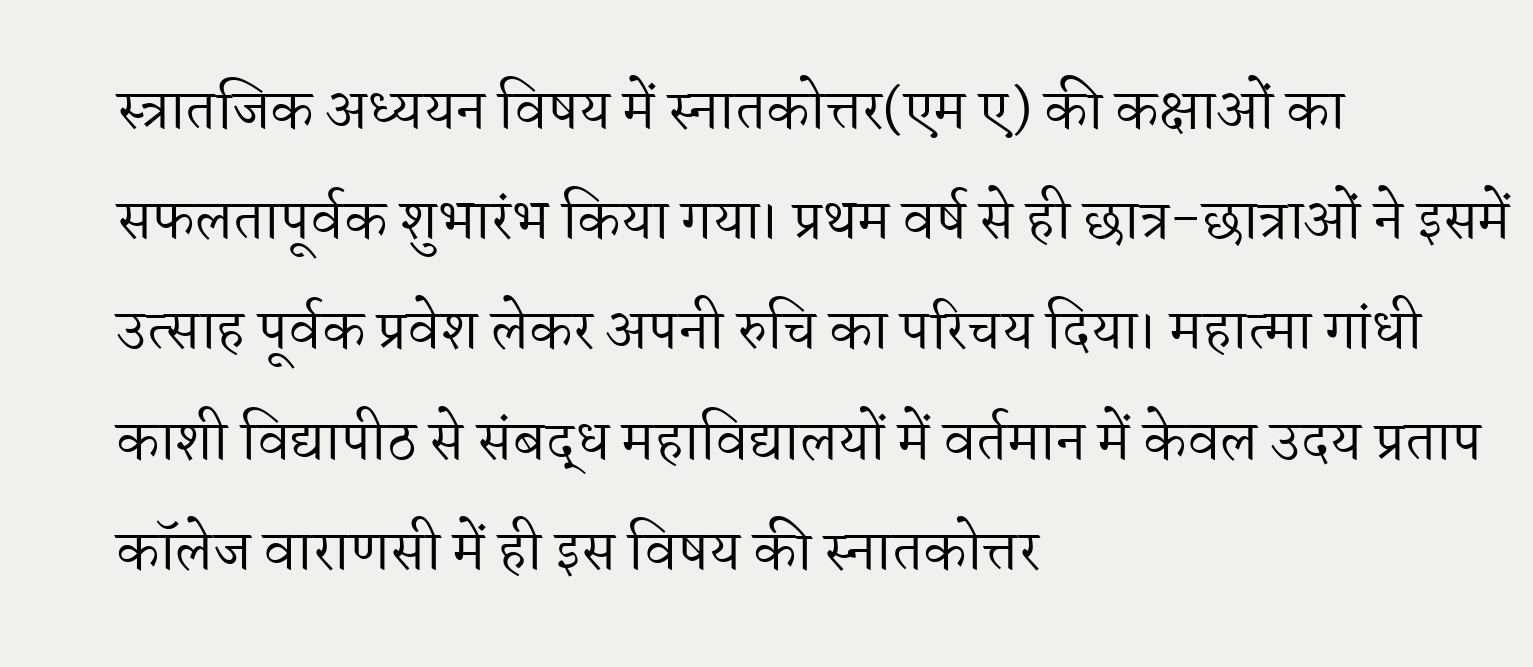स्त्रातजिक अध्ययन विषय में स्नातकोत्तर(एम ए) की कक्षाओं का सफलतापूर्वक शुभारंभ किया गया। प्रथम वर्ष से ही छात्र-छात्राओं ने इसमें उत्साह पूर्वक प्रवेश लेकर अपनी रुचि का परिचय दिया। महात्मा गांधी काशी विद्यापीठ से संबद्ध महाविद्यालयों में वर्तमान में केवल उदय प्रताप कॉलेज वाराणसी में ही इस विषय की स्नातकोत्तर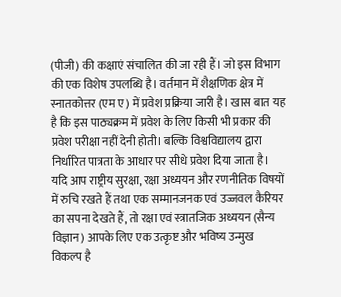(पीजी) की कक्षाएं संचालित की जा रही हैं। जो इस विभाग की एक विशेष उपलब्धि है। वर्तमान में शैक्षणिक क्षेत्र में स्नातकोत्तर (एम ए) में प्रवेश प्रक्रिया जारी है। खास बात यह है कि इस पाठ्यक्रम में प्रवेश के लिए किसी भी प्रकार की प्रवेश परीक्षा नहीं देनी होती। बल्कि विश्वविद्यालय द्वारा निर्धारित पात्रता के आधार पर सीधे प्रवेश दिया जाता है। यदि आप राष्ट्रीय सुरक्षा, रक्षा अध्ययन और रणनीतिक विषयों में रुचि रखते हैं तथा एक सम्मानजनक एवं उज्जवल कैरियर का सपना देखते हैं, तो रक्षा एवं स्त्रातजिक अध्ययन (सैन्य विज्ञान) आपके लिए एक उत्कृष्ट और भविष्य उन्मुख विकल्प है